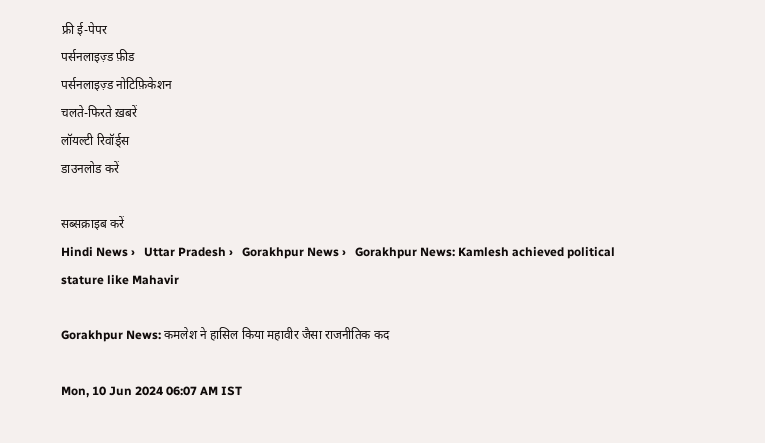फ्री ई-पेपर
पर्सनलाइज़्ड फ़ीड
पर्सनलाइज़्ड नोटिफ़िकेशन
चलते-फिरते ख़बरें
लॉयल्टी रिवॉर्ड्स
डाउनलोड करें

सब्सक्राइब करें
Hindi News ›   Uttar Pradesh ›   Gorakhpur News ›   Gorakhpur News: Kamlesh achieved political stature like Mahavir

Gorakhpur News: कमलेश ने हासिल किया महावीर जैसा राजनीतिक कद

Mon, 10 Jun 2024 06:07 AM IST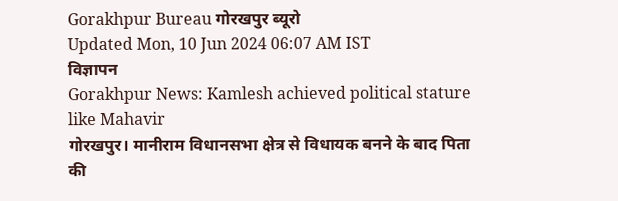Gorakhpur Bureau गोरखपुर ब्यूरो
Updated Mon, 10 Jun 2024 06:07 AM IST
विज्ञापन
Gorakhpur News: Kamlesh achieved political stature like Mahavir
गोरखपुर। मानीराम विधानसभा क्षेत्र से विधायक बनने के बाद पिता की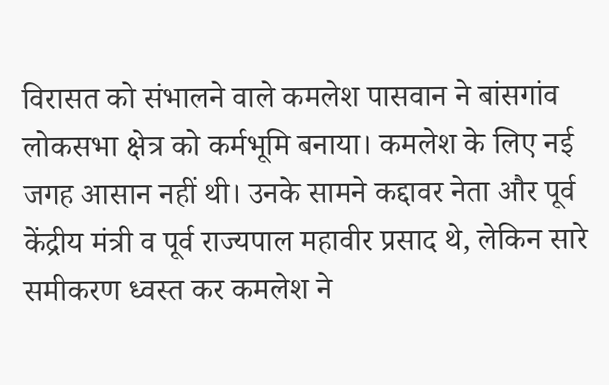विरासत को संभालने वाले कमलेश पासवान ने बांसगांव लोकसभा क्षेत्र को कर्मभूमि बनाया। कमलेश के लिए नई जगह आसान नहीं थी। उनके सामने कद्दावर नेता और पूर्व केंद्रीय मंत्री व पूर्व राज्यपाल महावीर प्रसाद थे, लेकिन सारे समीकरण ध्वस्त कर कमलेश ने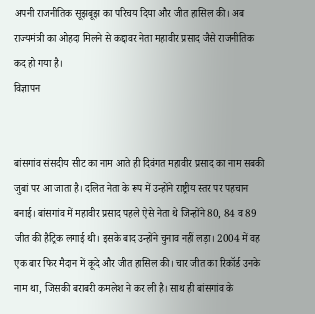अपनी राजनीतिक सूझबूझ का परिचय दिया और जीत हासिल की। अब राज्यमंत्री का ओहदा मिलने से कद्दावर नेता महावीर प्रसाद जैसे राजनीतिक कद हो गया है।
विज्ञापन


बांसगांव संसदीय सीट का नाम आते ही दिवंगत महावीर प्रसाद का नाम सबकी जुबां पर आ जाता है। दलित नेता के रूप में उन्होंने राष्ट्रीय स्तर पर पहचान बनाई। बांसगांव में महावीर प्रसाद पहले ऐसे नेता थे जिन्होंने 80, 84 व 89 जीत की हैट्रिक लगाई थी। इसके बाद उन्होंने चुनाव नहीं लड़ा। 2004 में वह एक बार फिर मैदान में कूदे और जीत हासिल की। चार जीत का रिकॉर्ड उनके नाम था, जिसकी बराबरी कमलेश ने कर ली है। साथ ही बांसगांव के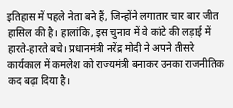इतिहास में पहले नेता बने हैं, जिन्होंने लगातार चार बार जीत हासिल की है। हालांकि, इस चुनाव में वे कांटे की लड़ाई में हारते-हारते बचे। प्रधानमंत्री नरेंद्र मोदी ने अपने तीसरे कार्यकाल में कमलेश को राज्यमंत्री बनाकर उनका राजनीतिक कद बढ़ा दिया है।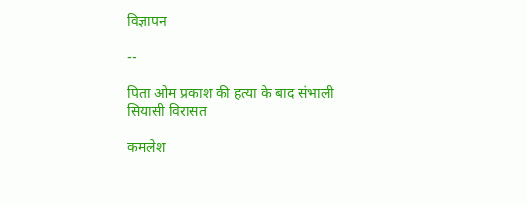विज्ञापन

--

पिता ओम प्रकाश की हत्या के बाद संभाली सियासी विरासत

कमलेश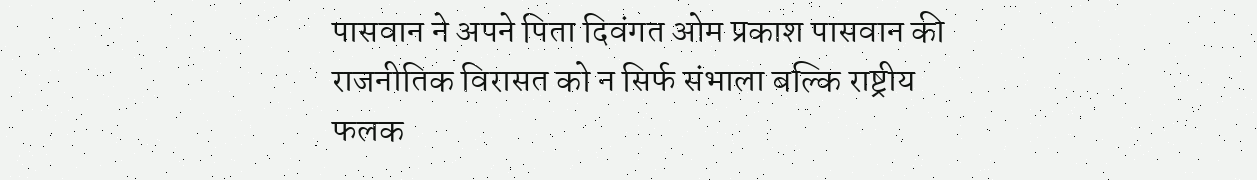पासवान ने अपने पिता दिवंगत ओम प्रकाश पासवान की राजनीतिक विरासत को न सिर्फ संभाला बल्कि राष्ट्रीय फलक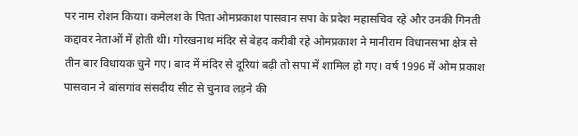पर नाम रोशन किया। कमेलश के पिता ओमप्रकाश पासवान सपा के प्रदेश महासचिव रहे और उनकी गिनती कद्दावर नेताओं में होती थी। गोरखनाथ मंदिर से बेहद करीबी रहे ओमप्रकाश ने मानीराम विधानसभा क्षेत्र से तीन बार विधायक चुने गए। बाद में मंदिर से दूरियां बढ़ी तो सपा में शामिल हो गए। वर्ष 1996 में ओम प्रकाश पासवान ने बांसगांव संसदीय सीट से चुनाव लड़ने की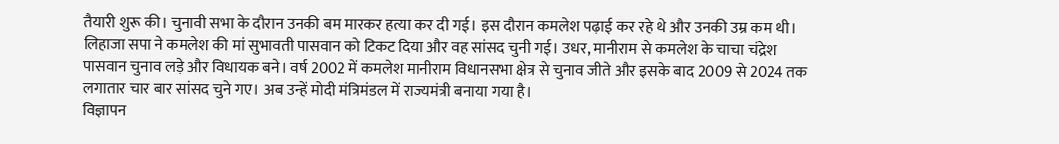तैयारी शुरू की। चुनावी सभा के दौरान उनकी बम मारकर हत्या कर दी गई। इस दौरान कमलेश पढ़ाई कर रहे थे और उनकी उम्र कम थी। लिहाजा सपा ने कमलेश की मां सुभावती पासवान को टिकट दिया और वह सांसद चुनी गई। उधर, मानीराम से कमलेश के चाचा चंद्रेश पासवान चुनाव लड़े और विधायक बने। वर्ष 2002 में कमलेश मानीराम विधानसभा क्षेत्र से चुनाव जीते और इसके बाद 2009 से 2024 तक लगातार चार बार सांसद चुने गए। अब उन्हें मोदी मंत्रिमंडल में राज्यमंत्री बनाया गया है।
विज्ञापन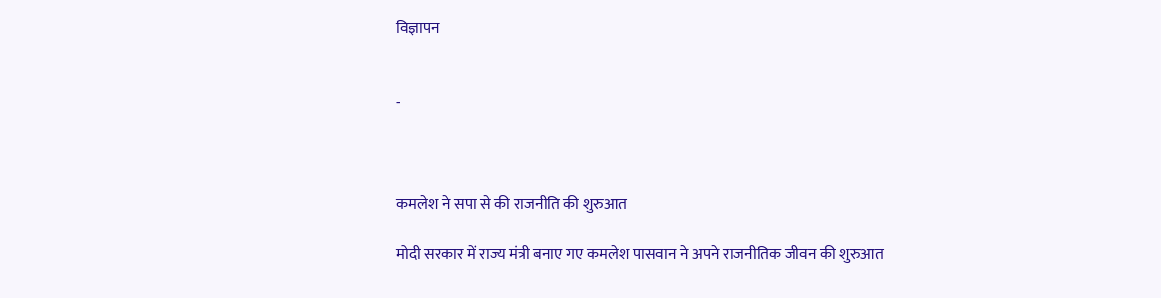विज्ञापन


-



कमलेश ने सपा से की राजनीति की शुरुआत

मोदी सरकार में राज्य मंत्री बनाए गए कमलेश पासवान ने अपने राजनीतिक जीवन की शुरुआत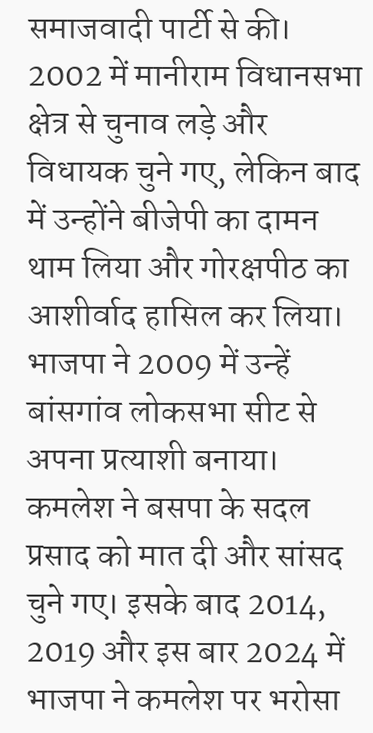समाजवादी पार्टी से की। 2002 में मानीराम विधानसभा क्षेत्र से चुनाव लड़े और विधायक चुने गए, लेकिन बाद में उन्होंने बीजेपी का दामन थाम लिया और गोरक्षपीठ का आशीर्वाद हासिल कर लिया। भाजपा ने 2009 में उन्हें बांसगांव लोकसभा सीट से अपना प्रत्याशी बनाया। कमलेश ने बसपा के सदल प्रसाद को मात दी और सांसद चुने गए। इसके बाद 2014, 2019 और इस बार 2024 में भाजपा ने कमलेश पर भरोसा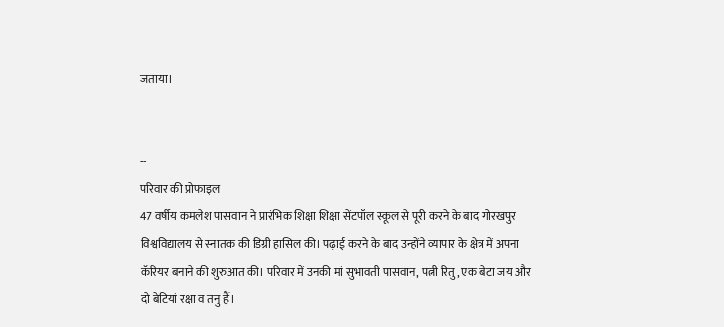जताया।


--
परिवार की प्रोफाइल
47 वर्षीय कमलेश पासवान ने प्रारंभिक शिक्षा शिक्षा सेंटपॉल स्कूल से पूरी करने के बाद गोरखपुर विश्वविद्यालय से स्नातक की डिग्री हासिल की। पढ़ाई करने के बाद उन्होंने व्यापार के क्षेत्र में अपना कॅरियर बनाने की शुरुआत की। परिवार में उनकी मां सुभावती पासवान, पत्नी रितु, एक बेटा जय और दो बेटियां रक्षा व तनु हैं।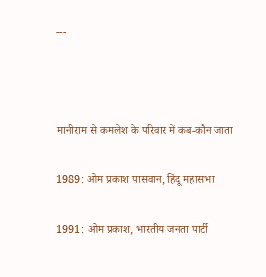---



मानीराम से कमलेश के परिवार में कब-कौन जाता

1989: ओम प्रकाश पासवान, हिंदू महासभा

1991: ओम प्रकाश, भारतीय जनता पार्टी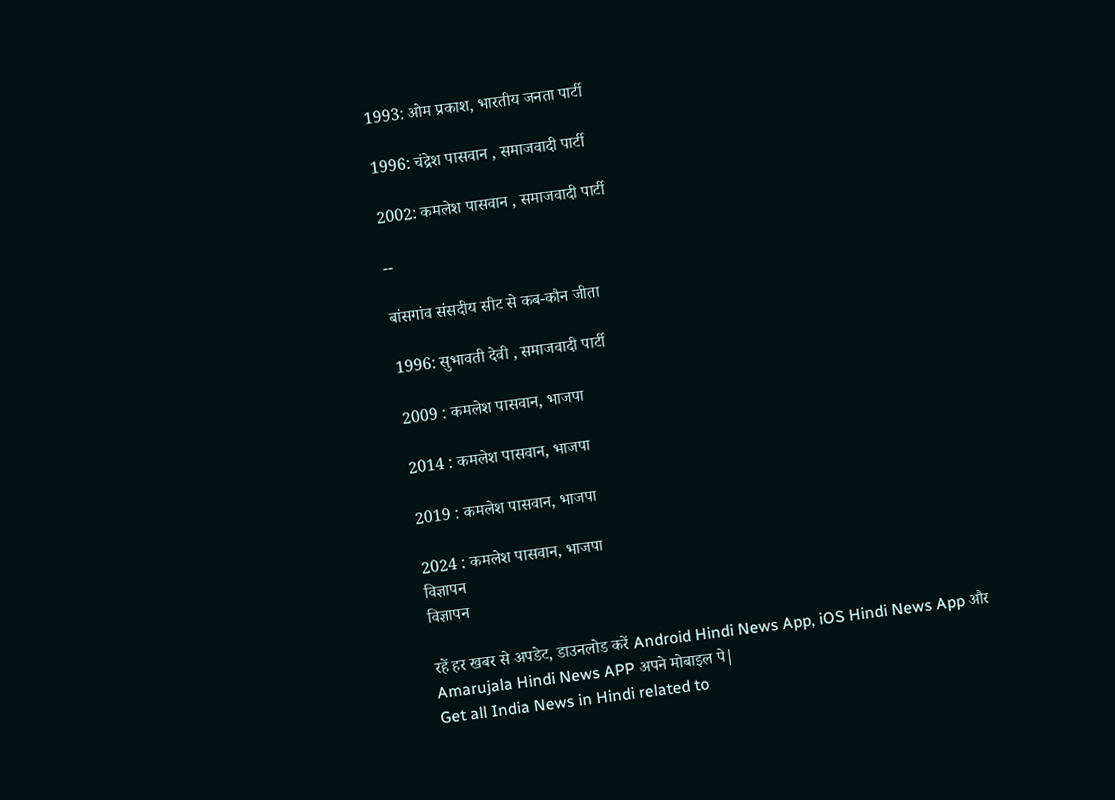1993: ओम प्रकाश, भारतीय जनता पार्टी

1996: चंद्रेश पासवान , समाजवादी पार्टी

2002: कमलेश पासवान , समाजवादी पार्टी

--

बांसगांव संसदीय सीट से कब-कौन जीता

1996: सुभावती देवी , समाजवादी पार्टी

2009 : कमलेश पासवान, भाजपा

2014 : कमलेश पासवान, भाजपा

2019 : कमलेश पासवान, भाजपा

2024 : कमलेश पासवान, भाजपा
विज्ञापन
विज्ञापन

रहें हर खबर से अपडेट, डाउनलोड करें Android Hindi News App, iOS Hindi News App और Amarujala Hindi News APP अपने मोबाइल पे|
Get all India News in Hindi related to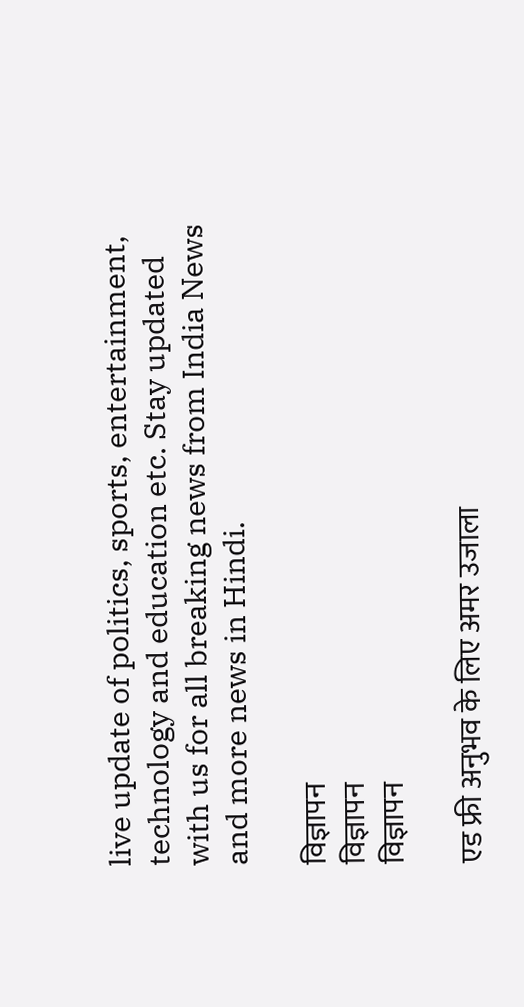live update of politics, sports, entertainment, technology and education etc. Stay updated with us for all breaking news from India News and more news in Hindi.

विज्ञापन
विज्ञापन
विज्ञापन

एड फ्री अनुभव के लिए अमर उजाला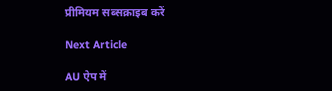प्रीमियम सब्सक्राइब करें

Next Article

AU ऐप में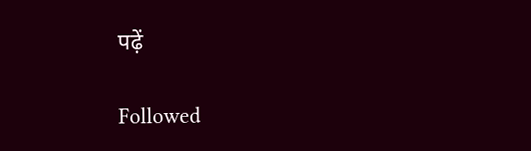पढ़ें

Followed